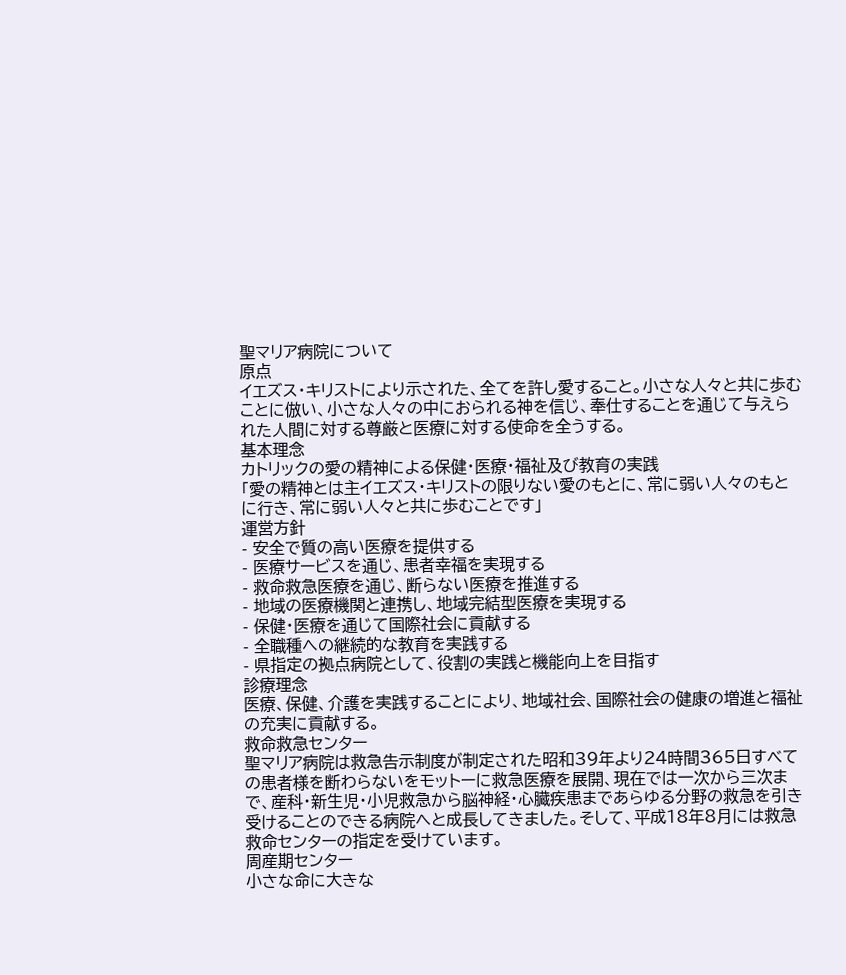聖マリア病院について
原点
イエズス・キリストにより示された、全てを許し愛すること。小さな人々と共に歩むことに倣い、小さな人々の中におられる神を信じ、奉仕することを通じて与えられた人間に対する尊厳と医療に対する使命を全うする。
基本理念
カトリックの愛の精神による保健・医療・福祉及び教育の実践
「愛の精神とは主イエズス・キリストの限りない愛のもとに、常に弱い人々のもとに行き、常に弱い人々と共に歩むことです」
運営方針
- 安全で質の高い医療を提供する
- 医療サービスを通じ、患者幸福を実現する
- 救命救急医療を通じ、断らない医療を推進する
- 地域の医療機関と連携し、地域完結型医療を実現する
- 保健・医療を通じて国際社会に貢献する
- 全職種への継続的な教育を実践する
- 県指定の拠点病院として、役割の実践と機能向上を目指す
診療理念
医療、保健、介護を実践することにより、地域社会、国際社会の健康の増進と福祉の充実に貢献する。
救命救急センター
聖マリア病院は救急告示制度が制定された昭和39年より24時間365日すべての患者様を断わらないをモットーに救急医療を展開、現在では一次から三次まで、産科・新生児・小児救急から脳神経・心臓疾患まであらゆる分野の救急を引き受けることのできる病院へと成長してきました。そして、平成18年8月には救急救命センターの指定を受けています。
周産期センター
小さな命に大きな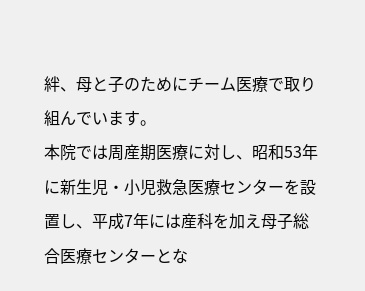絆、母と子のためにチーム医療で取り組んでいます。
本院では周産期医療に対し、昭和53年に新生児・小児救急医療センターを設置し、平成7年には産科を加え母子総合医療センターとな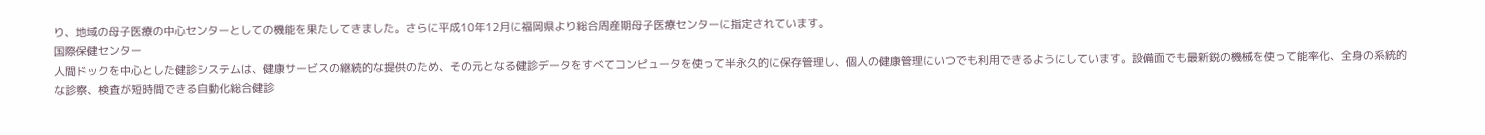り、地域の母子医療の中心センターとしての機能を果たしてきました。さらに平成10年12月に福岡県より総合周産期母子医療センターに指定されています。
国際保健センター
人間ドックを中心とした健診システムは、健康サービスの継続的な提供のため、その元となる健診データをすべてコンピュータを使って半永久的に保存管理し、個人の健康管理にいつでも利用できるようにしています。設備面でも最新鋭の機械を使って能率化、全身の系統的な診察、検査が短時間できる自動化総合健診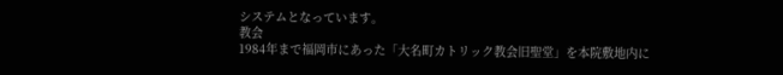システムとなっています。
教会
1984年まで福岡市にあった「大名町カトリック教会旧聖堂」を本院敷地内に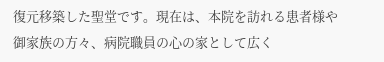復元移築した聖堂です。現在は、本院を訪れる患者様や御家族の方々、病院職員の心の家として広く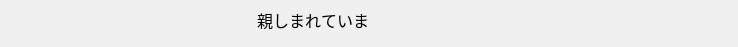親しまれていま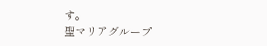す。
聖マリアグループ